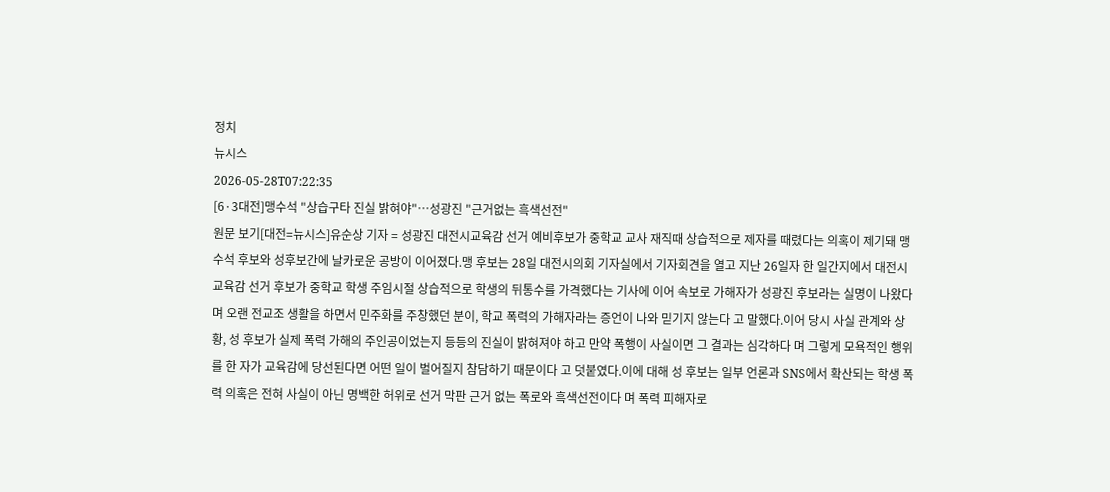정치
뉴시스
2026-05-28T07:22:35
[6·3대전]맹수석 "상습구타 진실 밝혀야"…성광진 "근거없는 흑색선전"
원문 보기[대전=뉴시스]유순상 기자 = 성광진 대전시교육감 선거 예비후보가 중학교 교사 재직때 상습적으로 제자를 때렸다는 의혹이 제기돼 맹수석 후보와 성후보간에 날카로운 공방이 이어졌다.맹 후보는 28일 대전시의회 기자실에서 기자회견을 열고 지난 26일자 한 일간지에서 대전시교육감 선거 후보가 중학교 학생 주임시절 상습적으로 학생의 뒤통수를 가격했다는 기사에 이어 속보로 가해자가 성광진 후보라는 실명이 나왔다 며 오랜 전교조 생활을 하면서 민주화를 주창했던 분이, 학교 폭력의 가해자라는 증언이 나와 믿기지 않는다 고 말했다.이어 당시 사실 관계와 상황, 성 후보가 실제 폭력 가해의 주인공이었는지 등등의 진실이 밝혀져야 하고 만약 폭행이 사실이면 그 결과는 심각하다 며 그렇게 모욕적인 행위를 한 자가 교육감에 당선된다면 어떤 일이 벌어질지 참담하기 때문이다 고 덧붙였다.이에 대해 성 후보는 일부 언론과 SNS에서 확산되는 학생 폭력 의혹은 전혀 사실이 아닌 명백한 허위로 선거 막판 근거 없는 폭로와 흑색선전이다 며 폭력 피해자로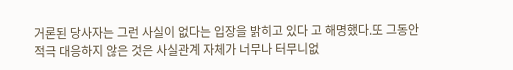거론된 당사자는 그런 사실이 없다는 입장을 밝히고 있다 고 해명했다.또 그동안 적극 대응하지 않은 것은 사실관계 자체가 너무나 터무니없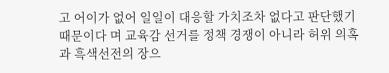고 어이가 없어 일일이 대응할 가치조차 없다고 판단했기 때문이다 며 교육감 선거를 정책 경쟁이 아니라 허위 의혹과 흑색선전의 장으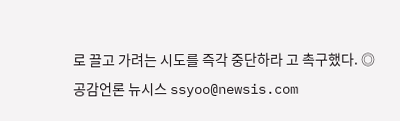로 끌고 가려는 시도를 즉각 중단하라 고 촉구했다. ◎공감언론 뉴시스 ssyoo@newsis.com